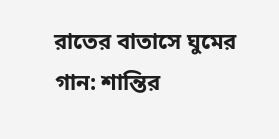রাতের বাতাসে ঘুমের গান: শান্তির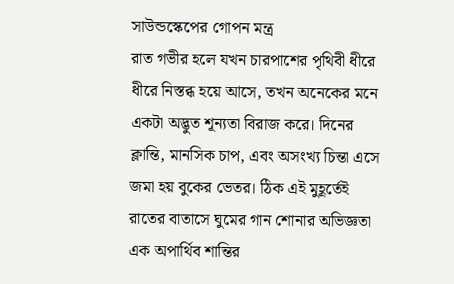সাউন্ডস্কেপের গোপন মন্ত্র
রাত গভীর হলে যখন চারপাশের পৃথিবী ধীরে ধীরে নিস্তব্ধ হয়ে আসে, তখন অনেকের মনে একটা অদ্ভুত শূন্যতা বিরাজ করে। দিনের ক্লান্তি, মানসিক চাপ, এবং অসংখ্য চিন্তা এসে জমা হয় বুকের ভেতর। ঠিক এই মুহূর্তেই রাতের বাতাসে ঘুমের গান শোনার অভিজ্ঞতা এক অপার্থিব শান্তির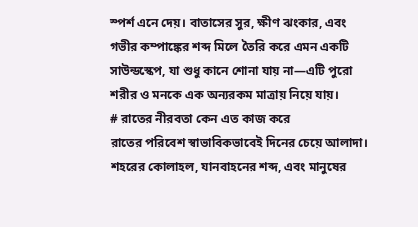স্পর্শ এনে দেয়। বাতাসের সুর, ক্ষীণ ঝংকার, এবং গভীর কম্পাঙ্কের শব্দ মিলে তৈরি করে এমন একটি সাউন্ডস্কেপ, যা শুধু কানে শোনা যায় না—এটি পুরো শরীর ও মনকে এক অন্যরকম মাত্রায় নিয়ে যায়।
# রাতের নীরবতা কেন এত কাজ করে
রাতের পরিবেশ স্বাভাবিকভাবেই দিনের চেয়ে আলাদা। শহরের কোলাহল, যানবাহনের শব্দ, এবং মানুষের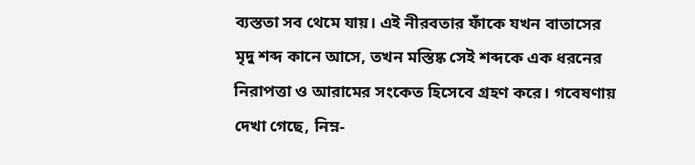ব্যস্ততা সব থেমে যায়। এই নীরবতার ফাঁকে যখন বাতাসের মৃদু শব্দ কানে আসে, তখন মস্তিষ্ক সেই শব্দকে এক ধরনের নিরাপত্তা ও আরামের সংকেত হিসেবে গ্রহণ করে। গবেষণায় দেখা গেছে, নিম্ন-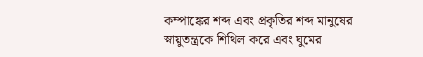কম্পাঙ্কের শব্দ এবং প্রকৃতির শব্দ মানুষের স্নায়ুতন্ত্রকে শিথিল করে এবং ঘুমের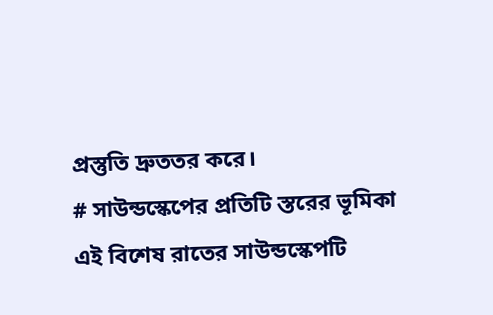প্রস্তুতি দ্রুততর করে।
# সাউন্ডস্কেপের প্রতিটি স্তরের ভূমিকা
এই বিশেষ রাতের সাউন্ডস্কেপটি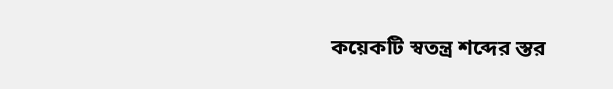কয়েকটি স্বতন্ত্র শব্দের স্তর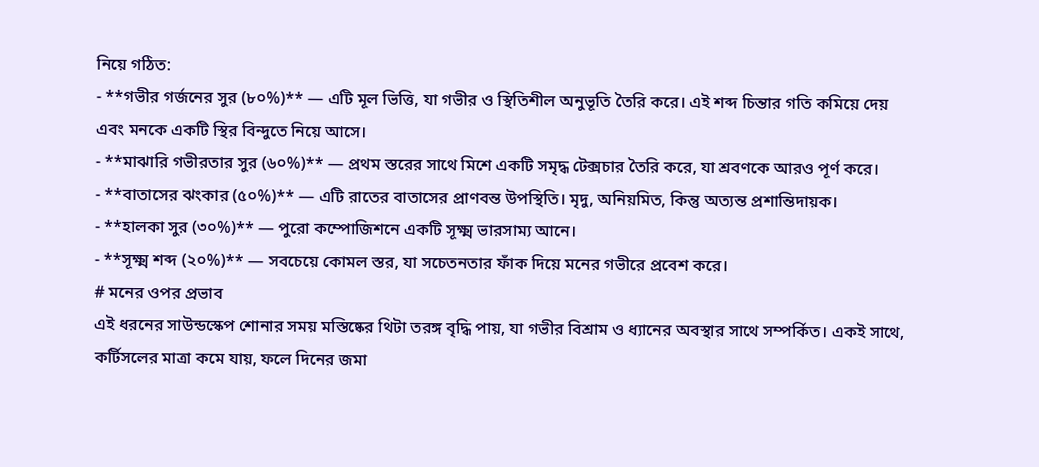নিয়ে গঠিত:
- **গভীর গর্জনের সুর (৮০%)** — এটি মূল ভিত্তি, যা গভীর ও স্থিতিশীল অনুভূতি তৈরি করে। এই শব্দ চিন্তার গতি কমিয়ে দেয় এবং মনকে একটি স্থির বিন্দুতে নিয়ে আসে।
- **মাঝারি গভীরতার সুর (৬০%)** — প্রথম স্তরের সাথে মিশে একটি সমৃদ্ধ টেক্সচার তৈরি করে, যা শ্রবণকে আরও পূর্ণ করে।
- **বাতাসের ঝংকার (৫০%)** — এটি রাতের বাতাসের প্রাণবন্ত উপস্থিতি। মৃদু, অনিয়মিত, কিন্তু অত্যন্ত প্রশান্তিদায়ক।
- **হালকা সুর (৩০%)** — পুরো কম্পোজিশনে একটি সূক্ষ্ম ভারসাম্য আনে।
- **সূক্ষ্ম শব্দ (২০%)** — সবচেয়ে কোমল স্তর, যা সচেতনতার ফাঁক দিয়ে মনের গভীরে প্রবেশ করে।
# মনের ওপর প্রভাব
এই ধরনের সাউন্ডস্কেপ শোনার সময় মস্তিষ্কের থিটা তরঙ্গ বৃদ্ধি পায়, যা গভীর বিশ্রাম ও ধ্যানের অবস্থার সাথে সম্পর্কিত। একই সাথে, কর্টিসলের মাত্রা কমে যায়, ফলে দিনের জমা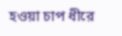হওয়া চাপ ধীরে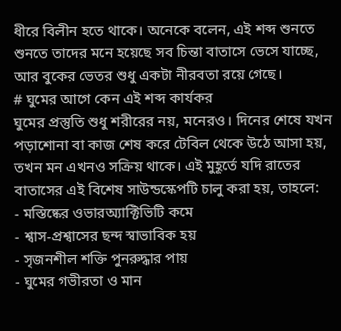ধীরে বিলীন হতে থাকে। অনেকে বলেন, এই শব্দ শুনতে শুনতে তাদের মনে হয়েছে সব চিন্তা বাতাসে ভেসে যাচ্ছে, আর বুকের ভেতর শুধু একটা নীরবতা রয়ে গেছে।
# ঘুমের আগে কেন এই শব্দ কার্যকর
ঘুমের প্রস্তুতি শুধু শরীরের নয়, মনেরও। দিনের শেষে যখন পড়াশোনা বা কাজ শেষ করে টেবিল থেকে উঠে আসা হয়, তখন মন এখনও সক্রিয় থাকে। এই মুহূর্তে যদি রাতের বাতাসের এই বিশেষ সাউন্ডস্কেপটি চালু করা হয়, তাহলে:
- মস্তিষ্কের ওভারঅ্যাক্টিভিটি কমে
- শ্বাস-প্রশ্বাসের ছন্দ স্বাভাবিক হয়
- সৃজনশীল শক্তি পুনরুদ্ধার পায়
- ঘুমের গভীরতা ও মান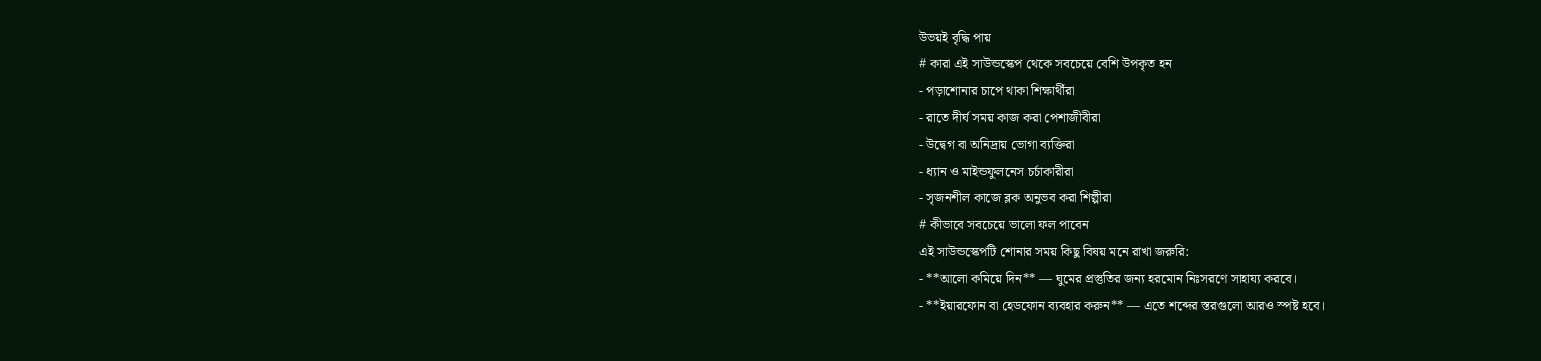উভয়ই বৃদ্ধি পায়
# কারা এই সাউন্ডস্কেপ থেকে সবচেয়ে বেশি উপকৃত হন
- পড়াশোনার চাপে থাকা শিক্ষার্থীরা
- রাতে দীর্ঘ সময় কাজ করা পেশাজীবীরা
- উদ্বেগ বা অনিদ্রায় ভোগা ব্যক্তিরা
- ধ্যান ও মাইন্ডফুলনেস চর্চাকারীরা
- সৃজনশীল কাজে ব্লক অনুভব করা শিল্পীরা
# কীভাবে সবচেয়ে ভালো ফল পাবেন
এই সাউন্ডস্কেপটি শোনার সময় কিছু বিষয় মনে রাখা জরুরি:
- **আলো কমিয়ে দিন** — ঘুমের প্রস্তুতির জন্য হরমোন নিঃসরণে সাহায্য করবে।
- **ইয়ারফোন বা হেডফোন ব্যবহার করুন** — এতে শব্দের স্তরগুলো আরও স্পষ্ট হবে।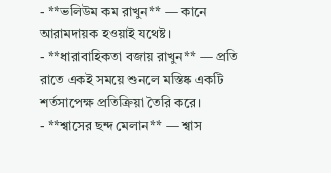- **ভলিউম কম রাখুন** — কানে আরামদায়ক হওয়াই যথেষ্ট।
- **ধারাবাহিকতা বজায় রাখুন** — প্রতি রাতে একই সময়ে শুনলে মস্তিষ্ক একটি শর্তসাপেক্ষ প্রতিক্রিয়া তৈরি করে।
- **শ্বাসের ছন্দ মেলান** — শ্বাস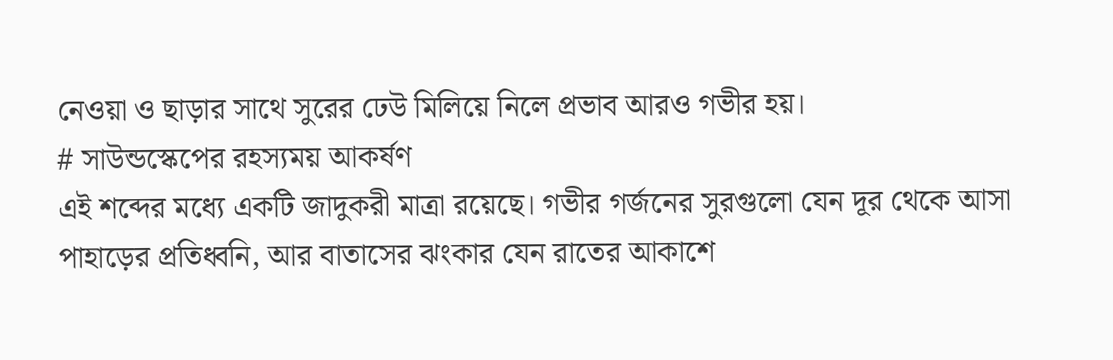নেওয়া ও ছাড়ার সাথে সুরের ঢেউ মিলিয়ে নিলে প্রভাব আরও গভীর হয়।
# সাউন্ডস্কেপের রহস্যময় আকর্ষণ
এই শব্দের মধ্যে একটি জাদুকরী মাত্রা রয়েছে। গভীর গর্জনের সুরগুলো যেন দূর থেকে আসা পাহাড়ের প্রতিধ্বনি, আর বাতাসের ঝংকার যেন রাতের আকাশে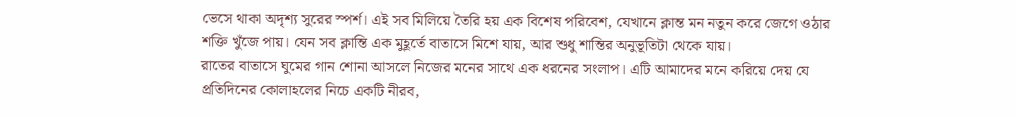ভেসে থাকা অদৃশ্য সুরের স্পর্শ। এই সব মিলিয়ে তৈরি হয় এক বিশেষ পরিবেশ, যেখানে ক্লান্ত মন নতুন করে জেগে ওঠার শক্তি খুঁজে পায়। যেন সব ক্লান্তি এক মুহূর্তে বাতাসে মিশে যায়, আর শুধু শান্তির অনুভূতিটা থেকে যায়।
রাতের বাতাসে ঘুমের গান শোনা আসলে নিজের মনের সাথে এক ধরনের সংলাপ। এটি আমাদের মনে করিয়ে দেয় যে প্রতিদিনের কোলাহলের নিচে একটি নীরব,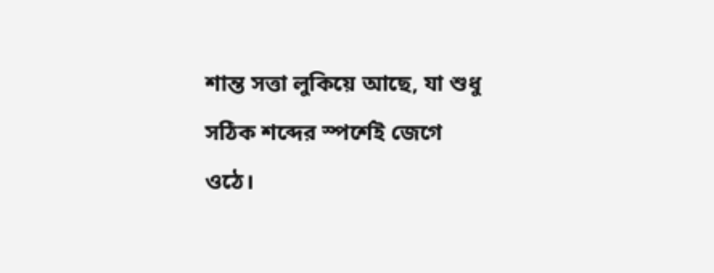শান্ত সত্তা লুকিয়ে আছে, যা শুধু সঠিক শব্দের স্পর্শেই জেগে ওঠে।